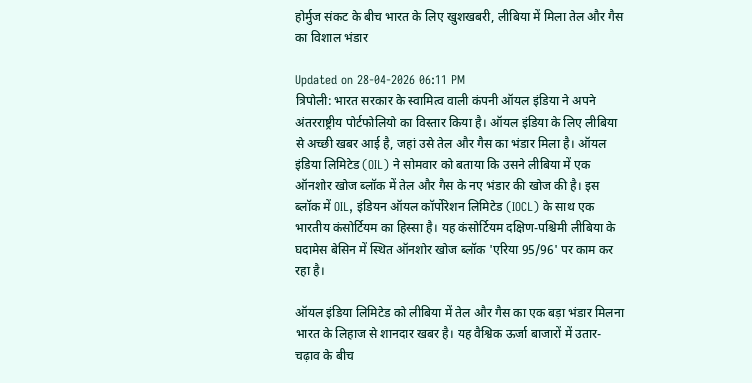होर्मुज संकट के बीच भारत के लिए खुशखबरी, लीबिया में मिला तेल और गैस का व‍िशाल भंडार

Updated on 28-04-2026 06:11 PM
त्रिपोली: भारत सरकार के स्वामित्व वाली कंपनी ऑयल इंडिया ने अपने अंतरराष्ट्रीय पोर्टफोलियो का विस्तार किया है। ऑयल इंडिया के लिए लीबिया से अच्छी खबर आई है, जहां उसे तेल और गैस का भंडार मिला है। ऑयल इंडिया लिमिटेड (OIL) ने सोमवार को बताया कि उसने लीबिया में एक ऑनशोर खोज ब्लॉक में तेल और गैस के नए भंडार की खोज की है। इस ब्लॉक में OIL, इंडियन ऑयल कॉर्पोरेशन लिमिटेड (IOCL) के साथ एक भारतीय कंसोर्टियम का हिस्सा है। यह कंसोर्टियम दक्षिण-पश्चिमी लीबिया के घदामेस बेसिन में स्थित ऑनशोर खोज ब्लॉक 'एरिया 95/96' पर काम कर रहा है।

ऑयल इंडिया लिमिटेड को लीबिया में तेल और गैस का एक बड़ा भंडार मिलना भारत के लिहाज से शानदार खबर है। यह वैश्विक ऊर्जा बाजारों में उतार-चढ़ाव के बीच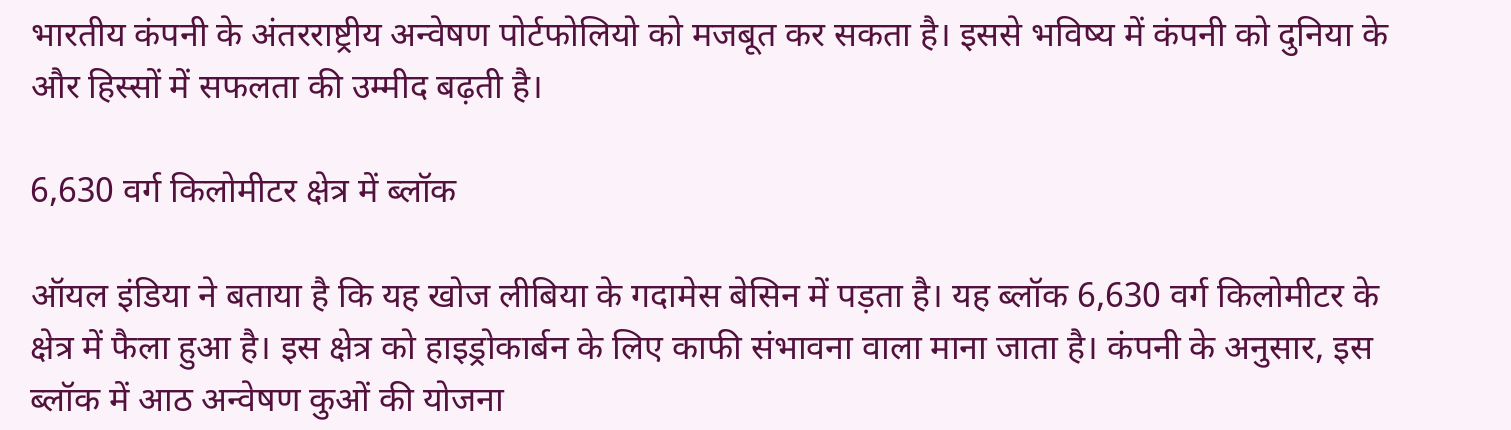भारतीय कंपनी के अंतरराष्ट्रीय अन्वेषण पोर्टफोलियो को मजबूत कर सकता है। इससे भविष्य में कंपनी को दुनिया के और हिस्सों में सफलता की उम्मीद बढ़ती है।

6,630 वर्ग किलोमीटर क्षेत्र में ब्लॉक

ऑयल इंडिया ने बताया है कि यह खोज लीबिया के गदामेस बेसिन में पड़ता है। यह ब्लॉक 6,630 वर्ग किलोमीटर के क्षेत्र में फैला हुआ है। इस क्षेत्र को हाइड्रोकार्बन के लिए काफी संभावना वाला माना जाता है। कंपनी के अनुसार, इस ब्लॉक में आठ अन्वेषण कुओं की योजना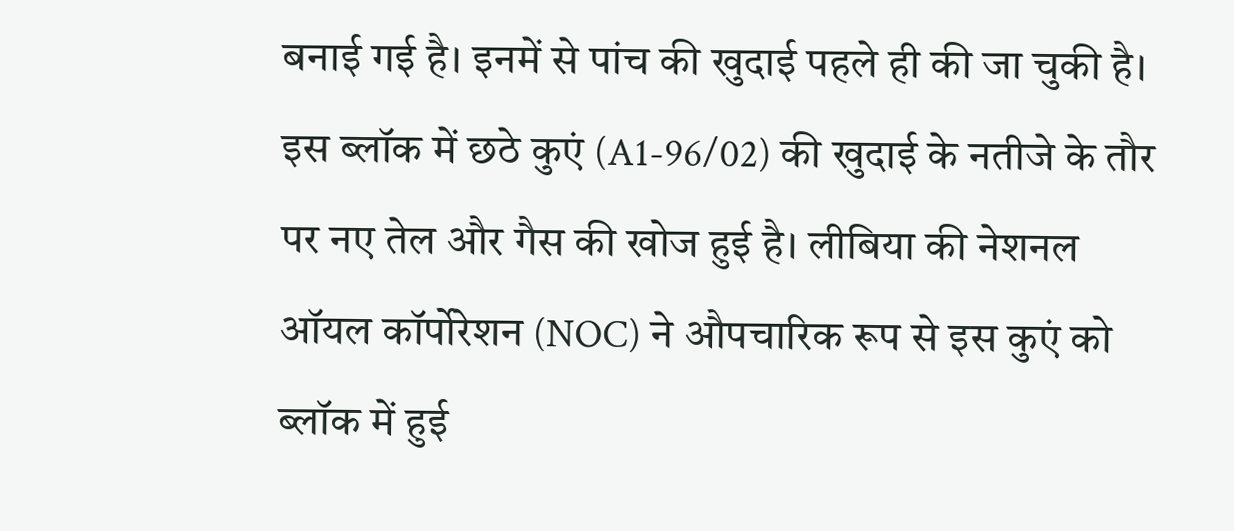बनाई गई है। इनमें से पांच की खुदाई पहले ही की जा चुकी है।
इस ब्लॉक में छठे कुएं (A1-96/02) की खुदाई के नतीजे के तौर पर नए तेल और गैस की खोज हुई है। लीबिया की नेशनल ऑयल कॉर्पोरेशन (NOC) ने औपचारिक रूप से इस कुएं को ब्लॉक में हुई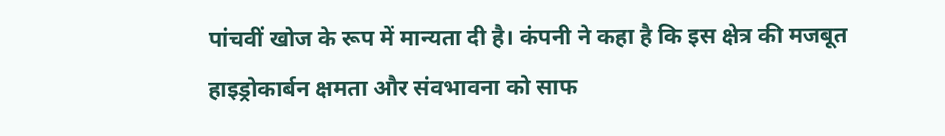पांचवीं खोज के रूप में मान्यता दी है। कंपनी ने कहा है कि इस क्षेत्र की मजबूत हाइड्रोकार्बन क्षमता और संवभावना को साफ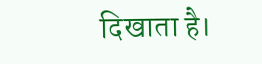दिखाता है।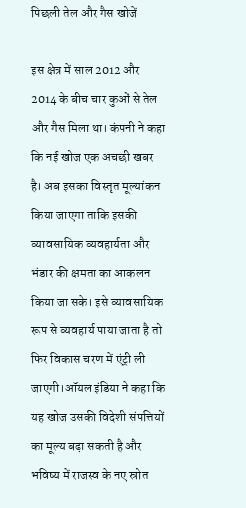पिछली तेल और गैस खोजें

इस क्षेत्र में साल 2012 और 2014 के बीच चार कुओं से तेल और गैस मिला था। कंपनी ने कहा कि नई खोज एक अचछी खबर है। अब इसका विस्तृत मूल्यांकन किया जाएगा ताकि इसकी व्यावसायिक व्यवहार्यता और भंडार की क्षमता का आकलन किया जा सके। इसे व्यावसायिक रूप से व्यवहार्य पाया जाता है तो फिर विकास चरण में एंट्री ली जाएगी।ऑयल इंडिया ने कहा कि यह खोज उसकी विदेशी संपत्तियों का मूल्य बढ़ा सकती है और भविष्य में राजस्व के नए स्रोत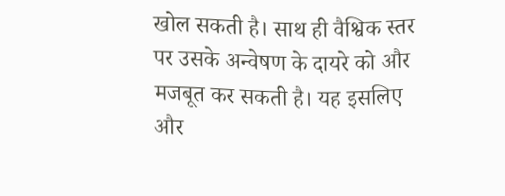खोल सकती है। साथ ही वैश्विक स्तर पर उसके अन्वेषण के दायरे को और मजबूत कर सकती है। यह इसलिए और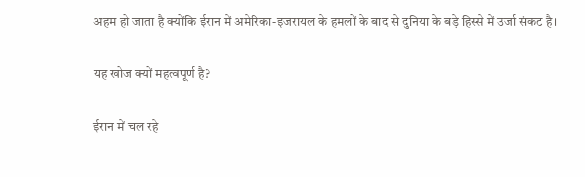अहम हो जाता है क्योंकि ईरान में अमेरिका-इजरायल के हमलों के बाद से दुनिया के बड़े हिस्से में उर्जा संकट है।

यह खोज क्यों महत्वपूर्ण है?

ईरान में चल रहे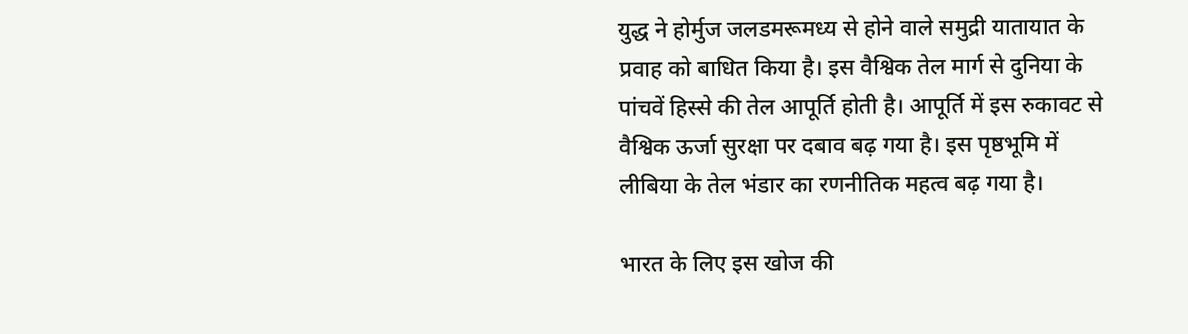युद्ध ने होर्मुज जलडमरूमध्य से होने वाले समुद्री यातायात के प्रवाह को बाधित किया है। इस वैश्विक तेल मार्ग से दुनिया के पांचवें हिस्से की तेल आपूर्ति होती है। आपूर्ति में इस रुकावट से वैश्विक ऊर्जा सुरक्षा पर दबाव बढ़ गया है। इस पृष्ठभूमि में लीबिया के तेल भंडार का रणनीतिक महत्व बढ़ गया है।

भारत के लिए इस खोज की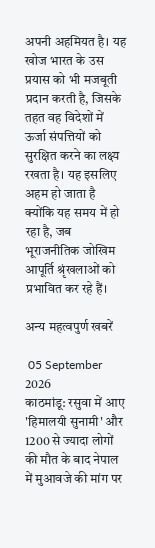अपनी अहमियत है। यह खोज भारत के उस प्रयास को भी मजबूती प्रदान करती है, जिसके तहत वह विदेशों में ऊर्जा संपत्तियों को सुरक्षित करने का लक्ष्य रखता है। यह इसलिए अहम हो जाता है क्योंकि यह समय में हो रहा है, जब भूराजनीतिक जोखिम आपूर्ति श्रृंखलाओं को प्रभावित कर रहे हैं।

अन्य महत्वपुर्ण खबरें

 05 September 2026
काठमांडू: रसुवा में आए 'हिमालयी सुनामी' और 1200 से ज्यादा लोगों की मौत के बाद नेपाल में मुआवजे की मांग पर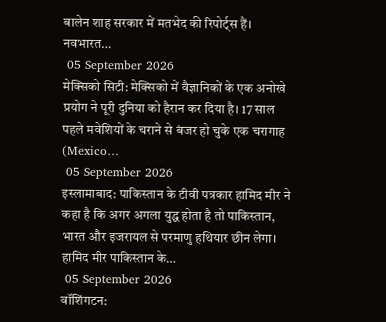बालेन शाह सरकार में मतभेद की रिपोर्ट्स हैं। नवभारत…
 05 September 2026
मेक्सिको सिटी: मेक्सिको में वैज्ञानिकों के एक अनोखे प्रयोग ने पूरी दुनिया को हैरान कर दिया है। 17 साल पहले मवेशियों के चराने से बंजर हो चुके एक चरागाह (Mexico…
 05 September 2026
इस्लामाबाद: पाकिस्तान के टीवी पत्रकार हामिद मीर ने कहा है कि अगर अगला युद्ध होता है तो पाकिस्तान, भारत और इजरायल से परमाणु हथियार छीन लेगा। हामिद मीर पाकिस्तान के…
 05 September 2026
वॉशिंगटन: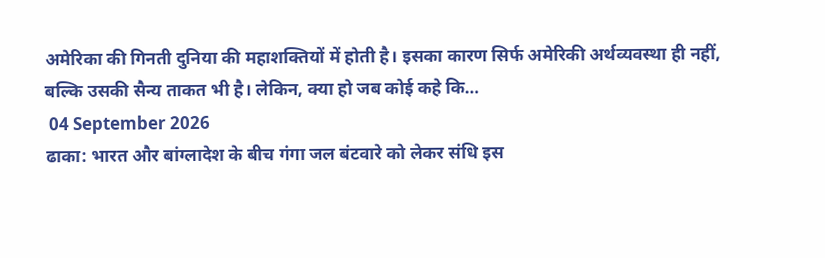अमेरिका की गिनती दुनिया की महाशक्तियों में होती है। इसका कारण सिर्फ अमेरिकी अर्थव्यवस्था ही नहीं, बल्कि उसकी सैन्य ताकत भी है। लेकिन, क्या हो जब कोई कहे कि…
 04 September 2026
ढाका: भारत और बांग्लादेश के बीच गंगा जल बंटवारे को लेकर संधि इस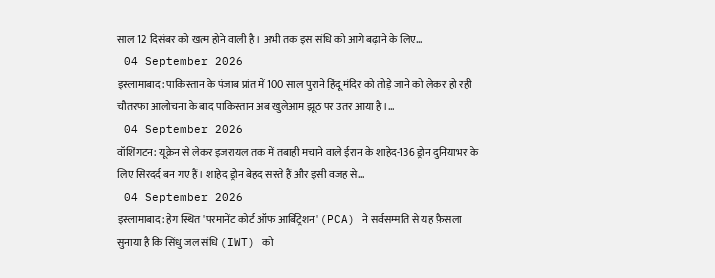साल 12 दिसंबर को खत्म होने वाली है। अभी तक इस संधि को आगे बढ़ाने के लिए…
 04 September 2026
इस्लामाबाद: पाकिस्तान के पंजाब प्रांत में 100 साल पुराने हिंदू मंदिर को तोड़े जाने को लेकर हो रही चौतरफा आलोचना के बाद पाकिस्तान अब खुलेआम झूठ पर उतर आया है।…
 04 September 2026
वॉशिंगटन: यूक्रेन से लेकर इजरायल तक में तबाही मचाने वाले ईरान के शाहेद-136 ड्रोन दुनियाभर के लिए स‍िरदर्द बन गए हैं। शाहेद ड्रोन बेहद सस्‍ते हैं और इसी वजह से…
 04 September 2026
इस्लामाबाद: हेग स्थित 'परमानेंट कोर्ट ऑफ आर्बिट्रेशन' (PCA) ने सर्वसम्मति से यह फ़ैसला सुनाया है कि सिंधु जल संधि (IWT) को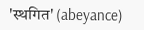'स्थगित' (abeyance)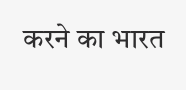करने का भारत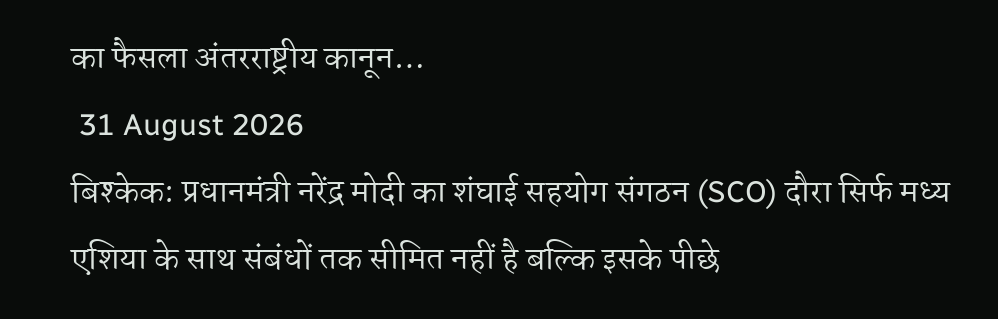का फैसला अंतरराष्ट्रीय कानून…
 31 August 2026
बिश्केक: प्रधानमंत्री नरेंद्र मोदी का शंघाई सहयोग संगठन (SCO) दौरा सिर्फ मध्य एशिया के साथ संबंधों तक सीमित नहीं है बल्कि इसके पीछे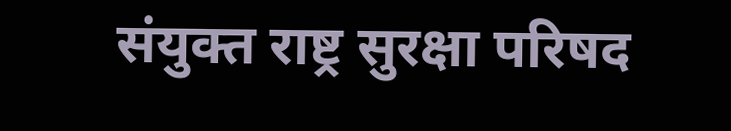संयुक्त राष्ट्र सुरक्षा परिषद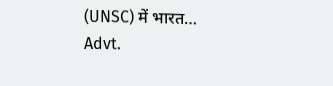(UNSC) में भारत…
Advt.